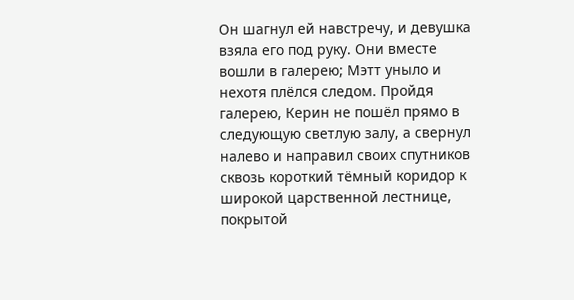Он шагнул ей навстречу, и девушка взяла его под руку. Они вместе вошли в галерею; Мэтт уныло и нехотя плёлся следом. Пройдя галерею, Керин не пошёл прямо в следующую светлую залу, а свернул налево и направил своих спутников сквозь короткий тёмный коридор к широкой царственной лестнице, покрытой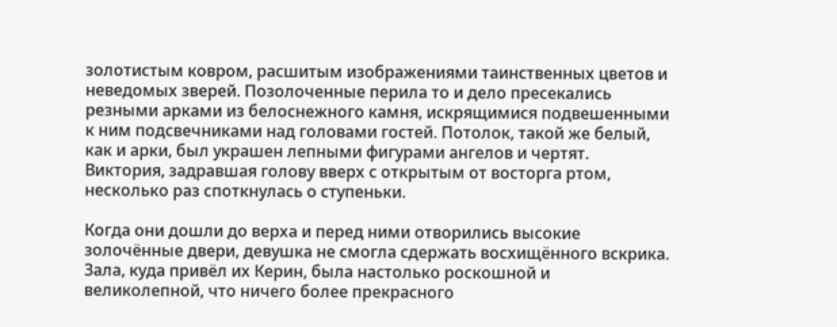золотистым ковром, расшитым изображениями таинственных цветов и неведомых зверей. Позолоченные перила то и дело пресекались резными арками из белоснежного камня, искрящимися подвешенными к ним подсвечниками над головами гостей. Потолок, такой же белый, как и арки, был украшен лепными фигурами ангелов и чертят. Виктория, задравшая голову вверх с открытым от восторга ртом, несколько раз споткнулась о ступеньки.

Когда они дошли до верха и перед ними отворились высокие золочённые двери, девушка не смогла сдержать восхищённого вскрика. Зала, куда привёл их Керин, была настолько роскошной и великолепной, что ничего более прекрасного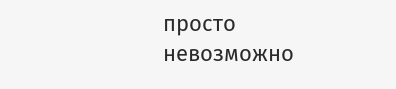просто невозможно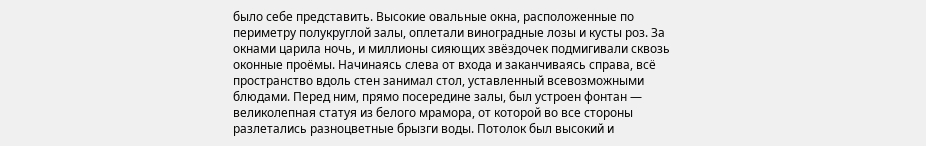было себе представить. Высокие овальные окна, расположенные по периметру полукруглой залы, оплетали виноградные лозы и кусты роз. За окнами царила ночь, и миллионы сияющих звёздочек подмигивали сквозь оконные проёмы. Начинаясь слева от входа и заканчиваясь справа, всё пространство вдоль стен занимал стол, уставленный всевозможными блюдами. Перед ним, прямо посередине залы, был устроен фонтан — великолепная статуя из белого мрамора, от которой во все стороны разлетались разноцветные брызги воды. Потолок был высокий и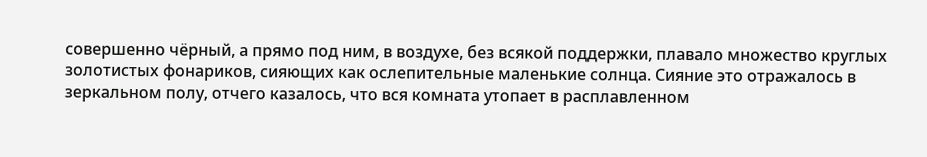совершенно чёрный, а прямо под ним, в воздухе, без всякой поддержки, плавало множество круглых золотистых фонариков, сияющих как ослепительные маленькие солнца. Сияние это отражалось в зеркальном полу, отчего казалось, что вся комната утопает в расплавленном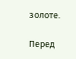золоте.

Перед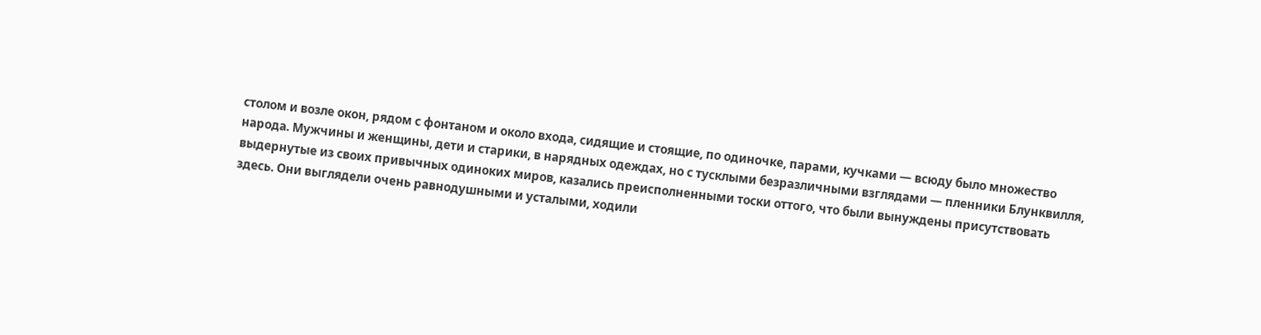столом и возле окон, рядом с фонтаном и около входа, сидящие и стоящие, по одиночке, парами, кучками — всюду было множество народа. Мужчины и женщины, дети и старики, в нарядных одеждах, но с тусклыми безразличными взглядами — пленники Блунквилля, выдернутые из своих привычных одиноких миров, казались преисполненными тоски оттого, что были вынуждены присутствовать здесь. Они выглядели очень равнодушными и усталыми, ходили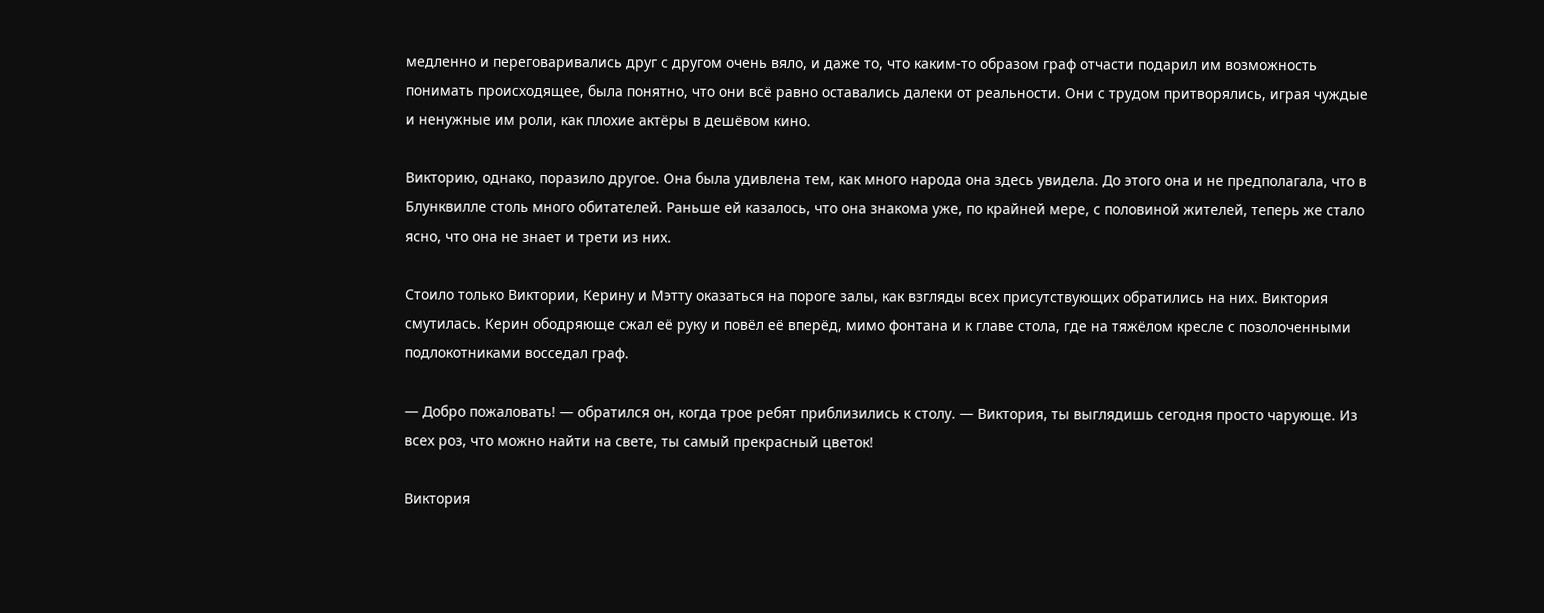медленно и переговаривались друг с другом очень вяло, и даже то, что каким-то образом граф отчасти подарил им возможность понимать происходящее, была понятно, что они всё равно оставались далеки от реальности. Они с трудом притворялись, играя чуждые и ненужные им роли, как плохие актёры в дешёвом кино.

Викторию, однако, поразило другое. Она была удивлена тем, как много народа она здесь увидела. До этого она и не предполагала, что в Блунквилле столь много обитателей. Раньше ей казалось, что она знакома уже, по крайней мере, с половиной жителей, теперь же стало ясно, что она не знает и трети из них.

Стоило только Виктории, Керину и Мэтту оказаться на пороге залы, как взгляды всех присутствующих обратились на них. Виктория смутилась. Керин ободряюще сжал её руку и повёл её вперёд, мимо фонтана и к главе стола, где на тяжёлом кресле с позолоченными подлокотниками восседал граф.

— Добро пожаловать! — обратился он, когда трое ребят приблизились к столу. — Виктория, ты выглядишь сегодня просто чарующе. Из всех роз, что можно найти на свете, ты самый прекрасный цветок!

Виктория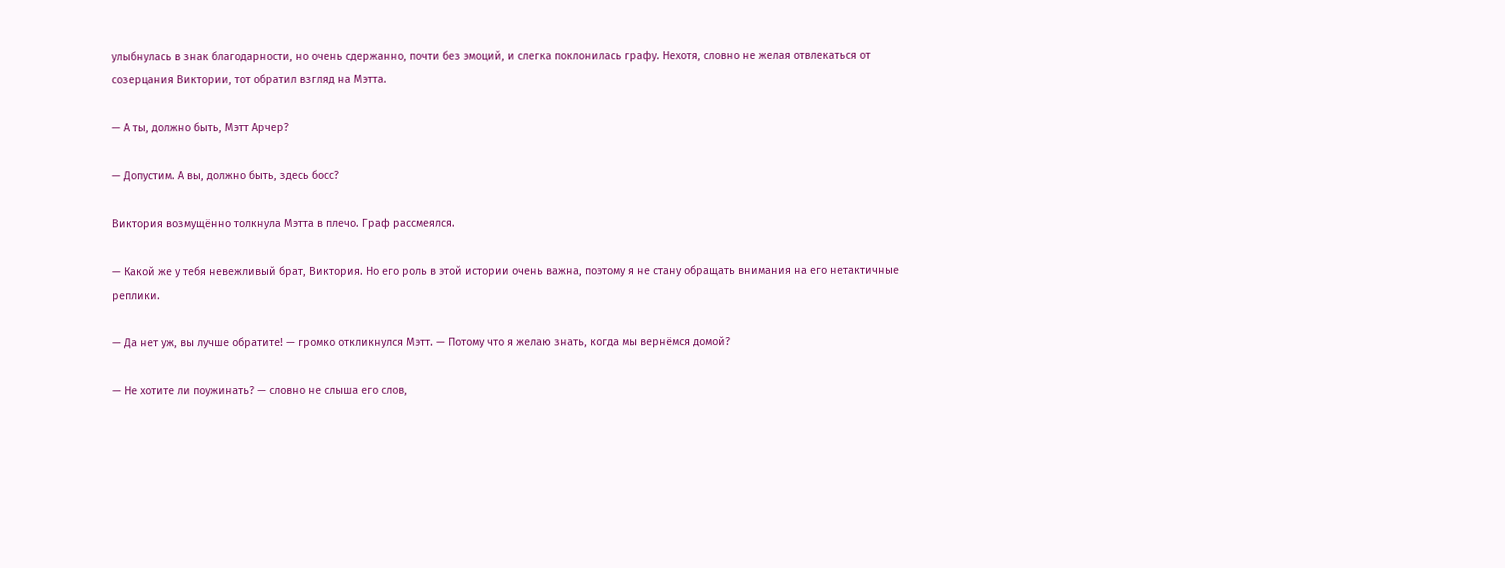улыбнулась в знак благодарности, но очень сдержанно, почти без эмоций, и слегка поклонилась графу. Нехотя, словно не желая отвлекаться от созерцания Виктории, тот обратил взгляд на Мэтта.

— А ты, должно быть, Мэтт Арчер?

— Допустим. А вы, должно быть, здесь босс?

Виктория возмущённо толкнула Мэтта в плечо. Граф рассмеялся.

— Какой же у тебя невежливый брат, Виктория. Но его роль в этой истории очень важна, поэтому я не стану обращать внимания на его нетактичные реплики.

— Да нет уж, вы лучше обратите! — громко откликнулся Мэтт. — Потому что я желаю знать, когда мы вернёмся домой?

— Не хотите ли поужинать? — словно не слыша его слов,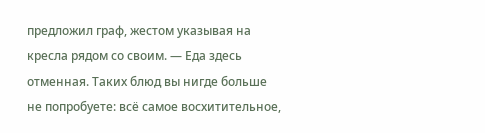предложил граф, жестом указывая на кресла рядом со своим. — Еда здесь отменная. Таких блюд вы нигде больше не попробуете: всё самое восхитительное,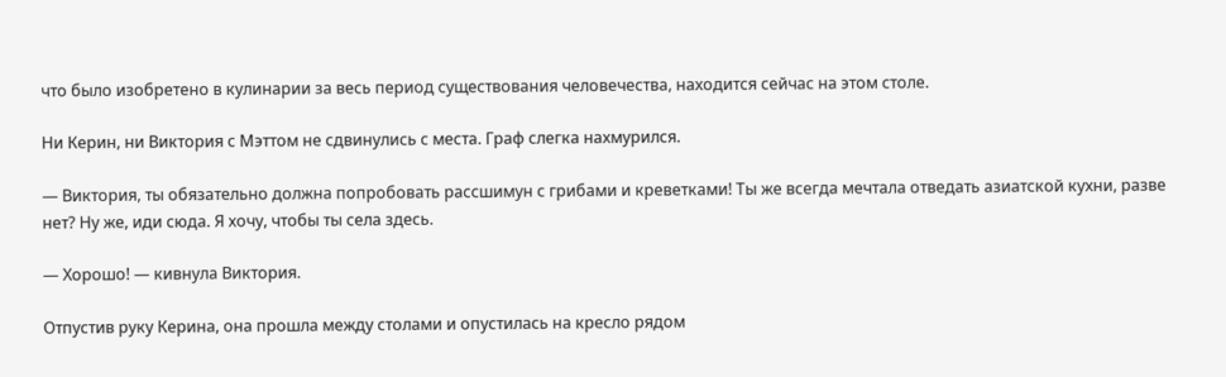что было изобретено в кулинарии за весь период существования человечества, находится сейчас на этом столе.

Ни Керин, ни Виктория с Мэттом не сдвинулись с места. Граф слегка нахмурился.

— Виктория, ты обязательно должна попробовать рассшимун с грибами и креветками! Ты же всегда мечтала отведать азиатской кухни, разве нет? Ну же, иди сюда. Я хочу, чтобы ты села здесь.

— Хорошо! — кивнула Виктория.

Отпустив руку Керина, она прошла между столами и опустилась на кресло рядом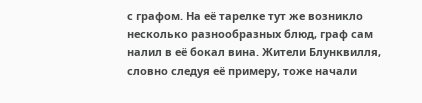с графом. На её тарелке тут же возникло несколько разнообразных блюд, граф сам налил в её бокал вина. Жители Блунквилля, словно следуя её примеру, тоже начали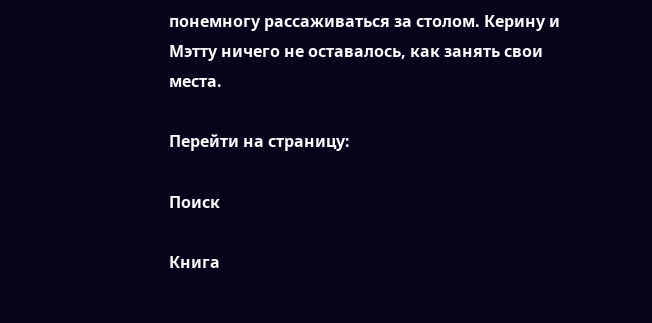понемногу рассаживаться за столом. Керину и Мэтту ничего не оставалось, как занять свои места.

Перейти на страницу:

Поиск

Книга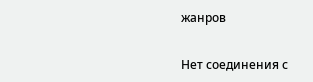жанров

Нет соединения с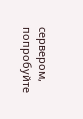сервером, попробуйте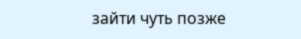зайти чуть позже